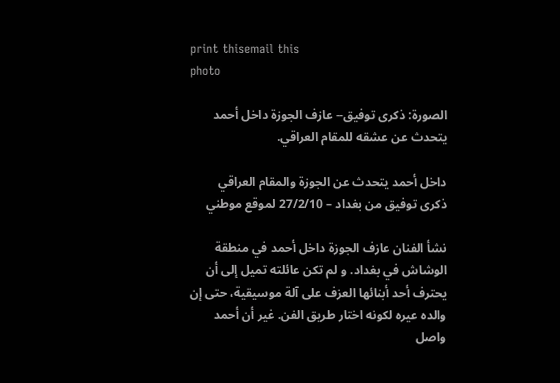print thisemail this
photo

الصورة: ذكرى توفيق-- عازف الجوزة داخل أحمد يتحدث عن عشقه للمقام العراقي.

داخل أحمد يتحدث عن الجوزة والمقام العراقي
ذكرى توفيق من بغداد – 27/2/10 لموقع موطني

نشأ الفنان عازف الجوزة داخل أحمد في منطقة الوشاش في بغداد. و لم تكن عائلته تميل إلى أن يحترف أحد أبنائها العزف على آلة موسيقية، حتى إن والده عيره لكونه اختار طريق الفن. غير أن أحمد واصل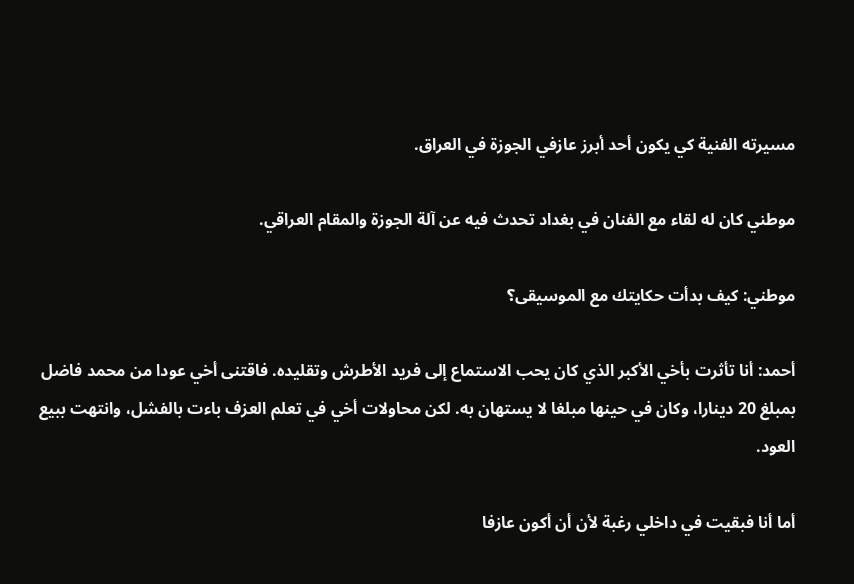مسيرته الفنية كي يكون أحد أبرز عازفي الجوزة في العراق.

موطني كان له لقاء مع الفنان في بغداد تحدث فيه عن آلة الجوزة والمقام العراقي.

موطني: كيف بدأت حكايتك مع الموسيقى؟

أحمد: أنا تأثرت بأخي الأكبر الذي كان يحب الاستماع إلى فريد الأطرش وتقليده. فاقتنى أخي عودا من محمد فاضل بمبلغ 20 دينارا، وكان في حينها مبلغا لا يستهان به. لكن محاولات أخي في تعلم العزف باءت بالفشل، وانتهت ببيع العود.

أما أنا فبقيت في داخلي رغبة لأن أن أكون عازفا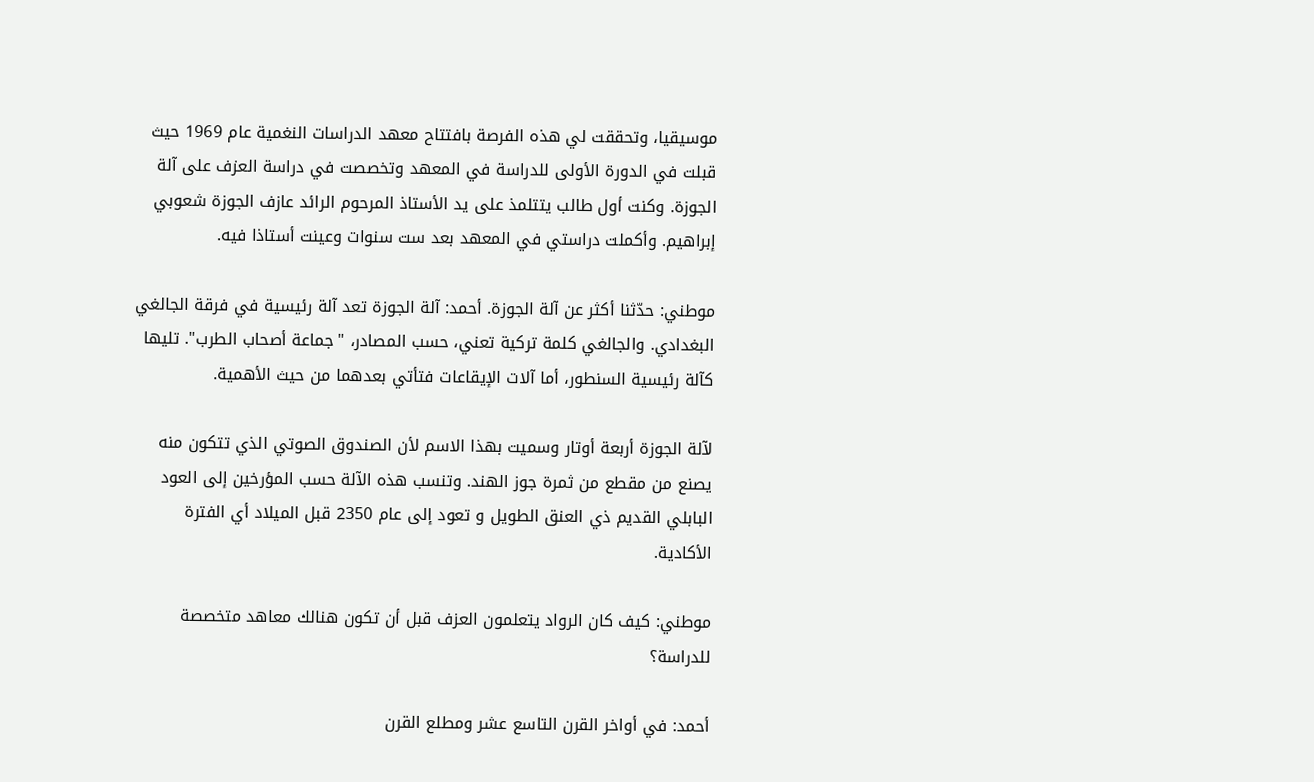موسيقيا، وتحققت لي هذه الفرصة بافتتاح معهد الدراسات النغمية عام 1969 حيث قبلت في الدورة الأولى للدراسة في المعهد وتخصصت في دراسة العزف على آلة الجوزة. وكنت أول طالب يتتلمذ على يد الأستاذ المرحوم الرائد عازف الجوزة شعوبي إبراهيم. وأكملت دراستي في المعهد بعد ست سنوات وعينت أستاذا فيه.

موطني: حدّثنا أكثر عن آلة الجوزة. أحمد: آلة الجوزة تعد آلة رئيسية في فرقة الجالغي البغدادي. والجالغي كلمة تركية تعني، حسب المصادر، "جماعة أصحاب الطرب". تليها كآلة رئيسية السنطور، أما آلات الإيقاعات فتأتي بعدهما من حيث الأهمية.

لآلة الجوزة أربعة أوتار وسميت بهذا الاسم لأن الصندوق الصوتي الذي تتكون منه يصنع من مقطع من ثمرة جوز الهند. وتنسب هذه الآلة حسب المؤرخين إلى العود البابلي القديم ذي العنق الطويل و تعود إلى عام 2350 قبل الميلاد أي الفترة الأكادية.

موطني: كيف كان الرواد يتعلمون العزف قبل أن تكون هنالك معاهد متخصصة للدراسة؟

أحمد: في أواخر القرن التاسع عشر ومطلع القرن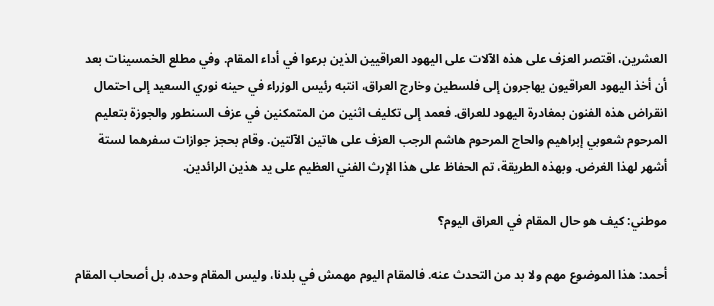العشرين، اقتصر العزف على هذه الآلات على اليهود العراقيين الذين برعوا في أداء المقام. وفي مطلع الخمسينات بعد أن أخذ اليهود العراقيون يهاجرون إلى فلسطين وخارج العراق، انتبه رئيس الوزراء في حينه نوري السعيد إلى احتمال انقراض هذه الفنون بمغادرة اليهود للعراق. فعمد إلى تكليف اثنين من المتمكنين في عزف السنطور والجوزة بتعليم المرحوم شعوبي إبراهيم والحاج المرحوم هاشم الرجب العزف على هاتين الآلتين. وقام بحجز جوازات سفرهما لستة أشهر لهذا الغرض. وبهذه الطريقة، تم الحفاظ على هذا الإرث الفني العظيم على يد هذين الرائدين.

موطني: كيف هو حال المقام في العراق اليوم؟

أحمد: هذا الموضوع مهم ولا بد من التحدث عنه. فالمقام اليوم مهمش في بلدنا، وليس المقام وحده، بل أصحاب المقام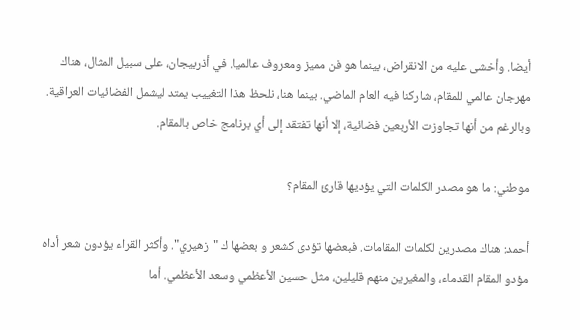أيضا. وأخشى عليه من الانقراض، بينما هو فن مميز ومعروف عالميا. في أذربيجان، على سبيل المثال، هناك مهرجان عالمي للمقام، شاركنا فيه العام الماضي. بينما هنا، نلحظ هذا التغييب يمتد ليشمل الفضائيات العراقية. وبالرغم من أنها تجاوزت الأربعين فضائية، إلا أنها تفتقد إلى أي برنامج خاص بالمقام.

موطني: ما هو مصدر الكلمات التي يؤديها قارئ المقام؟

أحمد: هناك مصدرين لكلمات المقامات. فبعضها تؤدى كشعر و بعضها ك "زهيري". وأكثر القراء يؤدون شعر أداه مؤدو المقام القدماء، والمغيرين منهم قليلين، مثل حسين الأعظمي وسعد الأعظمي. أما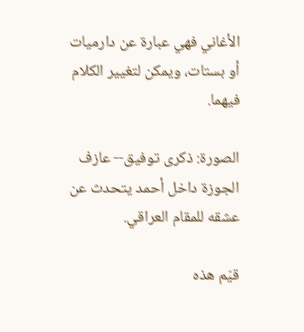الأغاني فهي عبارة عن دارميات أو بستات، ويمكن لتغيير الكلام فيهما.

الصورة: ذكرى توفيق-- عازف الجوزة داخل أحمد يتحدث عن عشقه للمقام العراقي.

قيّم هذه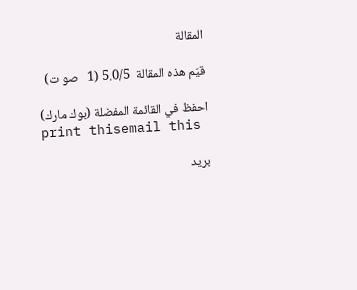المقالة

قيّم هذه المقالة  5.0/5 (1   صو ت)

احفظ في القائمة المفضلة (بوك مارك)
print thisemail this

بريد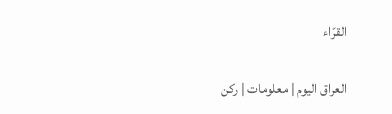القرّاء

العراق اليوم | معلومات | ركن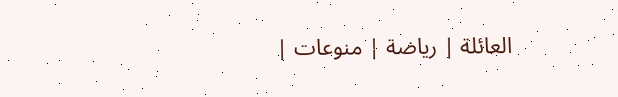العائلة | رياضة | منوعات |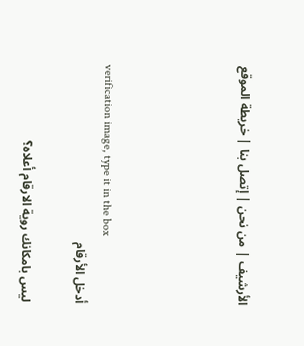الأرشيف | من نحن | إتصل بنا | خريطة الموقع




verification image, type it in the box
أدخل الأرقام

ليس بامكانك روية الارقام أعلاه؟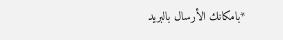*بامكانك الأرسال بالبريد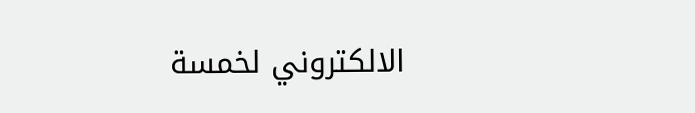الالكتروني لخمسة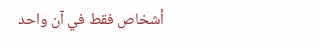أشخاص فقط في آن واحد